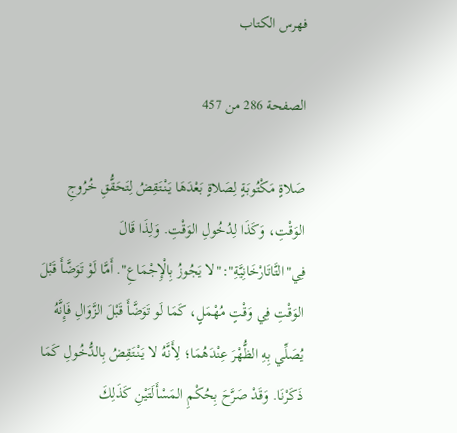فهرس الكتاب

الصفحة 286 من 457

صَلاةٍ مَكْتُوبَةٍ لِصَلاةٍ بَعْدَهَا يَنْتَقِضُ لِتَحَقُّقِ خُرُوجِ الوَقْتِ، وَكَذَا لِدُخُولِ الوَقْتِ. وَلِذَا قَالَ فِي"التَّاتَارْخَانِيَّةِ":"لا يَجُوزُ بِالْإِجْمَاعِ". أَمَّا لَوْ تَوَضَّأَ قَبْلَ الوَقْتِ فِي وَقْتٍ مُهْمَلٍ، كَمَا لَو تَوَضَّأَ قَبْلَ الزَّوَالِ فَإِنَّهُ يُصَلِّي بِهِ الظُّهْرَ عِنْدَهُمَا؛ لِأَنَّهُ لا يَنْتَقِضُ بِالدُّخُولِ كَمَا ذَكَرْنَا. وَقَدْ صَرَّحَ بِحُكْمِ المَسْأَلَتَيْنِ كَذَلِكَ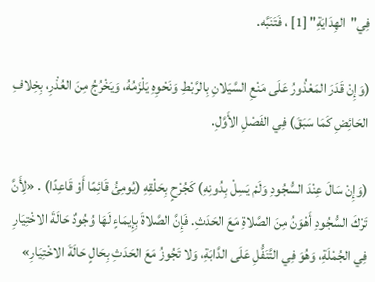فِي"الهِدَايَةِ" [1] ، فَتَنَبَّه.

(وَإِنْ قَدَرَ المَعْذُورُ عَلَى مَنْعِ السَّيَلانِ بِالرَّبْطِ وَنَحْوِهِ يَلْزَمُهُ، وَيَخْرُجُ مِنَ العُذْرِ، بِخِلافِ الحَائِضِ كَمَا سَبَقَ) فِي الفَصْلِ الأَوَّلِ.

(وَإِنْ سَالَ عِنْدَ السُّجُودِ وَلَمْ يَسِلْ بِدُونِهِ) كَجُرْحٍ بِحَلْقِهِ (يُومِئُ قَائِمًا أَوْ قَاعِدًا) . «لِأَنَّ تَرْكَ السُّجُودِ أَهْوَنُ مِنَ الصَّلاةِ مَعَ الحَدَثِ. فَإِنَّ الصَّلاةَ بِإِيمَاءٍ لَهَا وُجُودٌ حَالَةَ الاخْتِيَارِ فِي الجُمْلَةِ، وَهُوَ فِي التَّنَفُّلِ عَلَى الدَّابَةِ، وَلا تَجُوزُ مَعَ الحَدَثِ بِحَالٍ حَالَةَ الاخْتِيَارِ»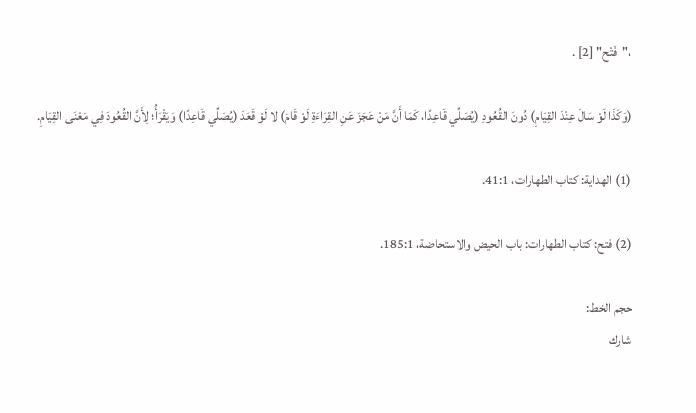،"فَتْح" [2] .

(وَكَذَا لَوْ سَالَ عِنْدَ القِيَامِ) دُونَ القُعُودِ (يُصَلِّي قَاعِدًا، كَمَا أَنَّ مَنْ عَجَزَ عَنِ القِرَاءَةِ لَوْ قَامَ) لا لَوْ قَعَدَ (يُصَلِّي قَاعِدًا) وَيَقْرَأُ؛ لِأَنَّ القُعُودَ فِي مَعْنَى القِيَامِ.

(1) الهداية: كتاب الطهارات، 41:1.

(2) فتح: كتاب الطهارات: باب الحيض والاستحاضة، 185:1.

حجم الخط:
شارك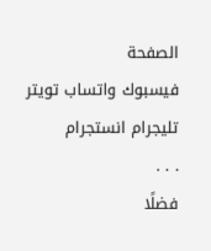الصفحة
فيسبوك واتساب تويتر تليجرام انستجرام
. . .
فضلًا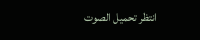انتظر تحميل الصوت